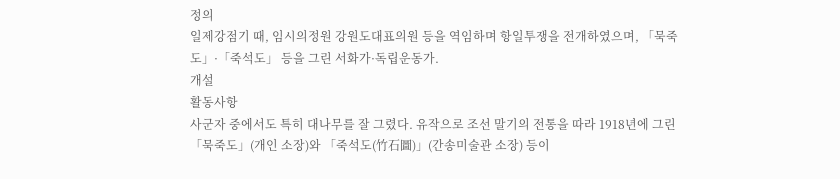정의
일제강점기 때, 임시의정원 강원도대표의원 등을 역임하며 항일투쟁을 전개하였으며, 「묵죽도」·「죽석도」 등을 그린 서화가·독립운동가.
개설
활동사항
사군자 중에서도 특히 대나무를 잘 그렸다. 유작으로 조선 말기의 전통을 따라 1918년에 그린 「묵죽도」(개인 소장)와 「죽석도(竹石圖)」(간송미술관 소장) 등이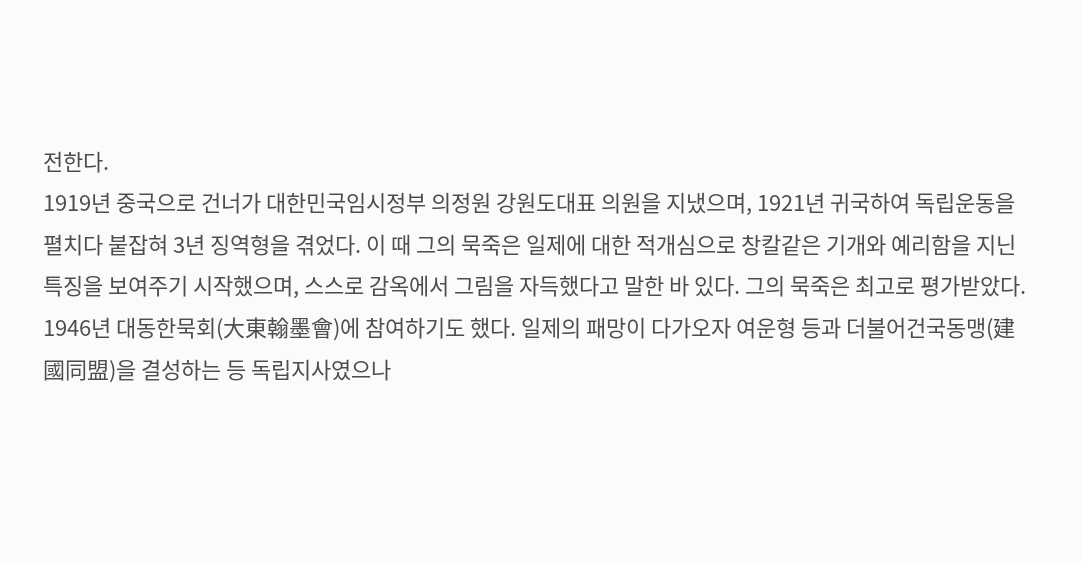전한다.
1919년 중국으로 건너가 대한민국임시정부 의정원 강원도대표 의원을 지냈으며, 1921년 귀국하여 독립운동을 펼치다 붙잡혀 3년 징역형을 겪었다. 이 때 그의 묵죽은 일제에 대한 적개심으로 창칼같은 기개와 예리함을 지닌 특징을 보여주기 시작했으며, 스스로 감옥에서 그림을 자득했다고 말한 바 있다. 그의 묵죽은 최고로 평가받았다.
1946년 대동한묵회(大東翰墨會)에 참여하기도 했다. 일제의 패망이 다가오자 여운형 등과 더불어건국동맹(建國同盟)을 결성하는 등 독립지사였으나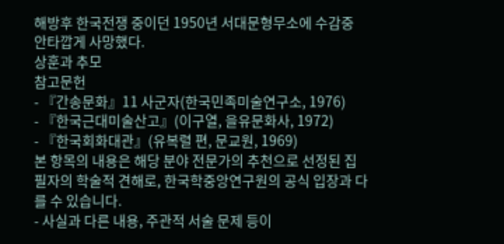해방후 한국전쟁 중이던 1950년 서대문형무소에 수감중 안타깝게 사망했다.
상훈과 추모
참고문헌
- 『간송문화』11 사군자(한국민족미술연구소, 1976)
- 『한국근대미술산고』(이구열, 을유문화사, 1972)
- 『한국회화대관』(유복렬 편, 문교원, 1969)
본 항목의 내용은 해당 분야 전문가의 추천으로 선정된 집필자의 학술적 견해로, 한국학중앙연구원의 공식 입장과 다를 수 있습니다.
- 사실과 다른 내용, 주관적 서술 문제 등이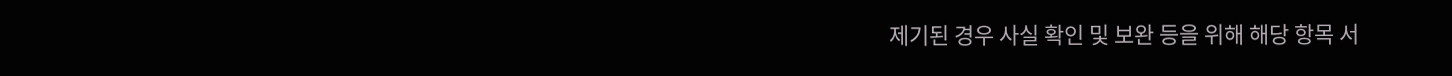제기된 경우 사실 확인 및 보완 등을 위해 해당 항목 서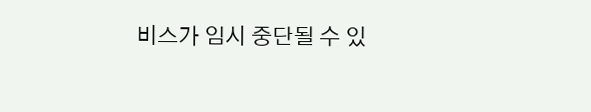비스가 임시 중단될 수 있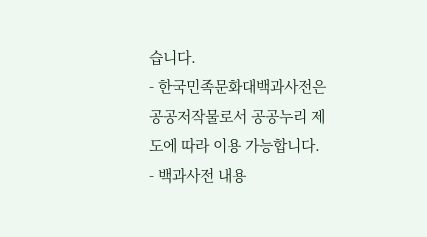습니다.
- 한국민족문화대백과사전은 공공저작물로서 공공누리 제도에 따라 이용 가능합니다.
- 백과사전 내용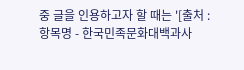중 글을 인용하고자 할 때는 '[출처 : 항목명 - 한국민족문화대백과사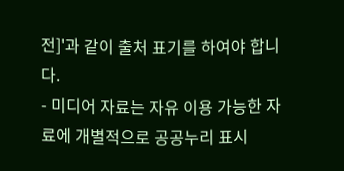전]'과 같이 출처 표기를 하여야 합니다.
- 미디어 자료는 자유 이용 가능한 자료에 개별적으로 공공누리 표시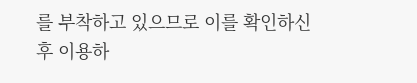를 부착하고 있으므로 이를 확인하신 후 이용하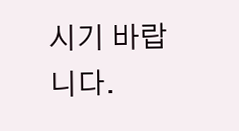시기 바랍니다.